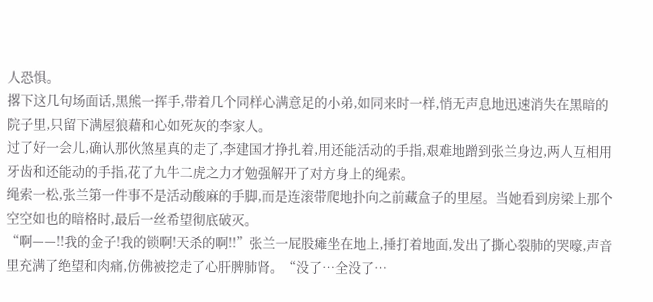人恐惧。
撂下这几句场面话,黑熊一挥手,带着几个同样心满意足的小弟,如同来时一样,悄无声息地迅速消失在黑暗的院子里,只留下满屋狼藉和心如死灰的李家人。
过了好一会儿,确认那伙煞星真的走了,李建国才挣扎着,用还能活动的手指,艰难地蹭到张兰身边,两人互相用牙齿和还能动的手指,花了九牛二虎之力才勉强解开了对方身上的绳索。
绳索一松,张兰第一件事不是活动酸麻的手脚,而是连滚带爬地扑向之前藏盒子的里屋。当她看到房梁上那个空空如也的暗格时,最后一丝希望彻底破灭。
“啊——!!我的金子!我的锁啊!天杀的啊!!”张兰一屁股瘫坐在地上,捶打着地面,发出了撕心裂肺的哭嚎,声音里充满了绝望和肉痛,仿佛被挖走了心肝脾肺肾。“没了…全没了…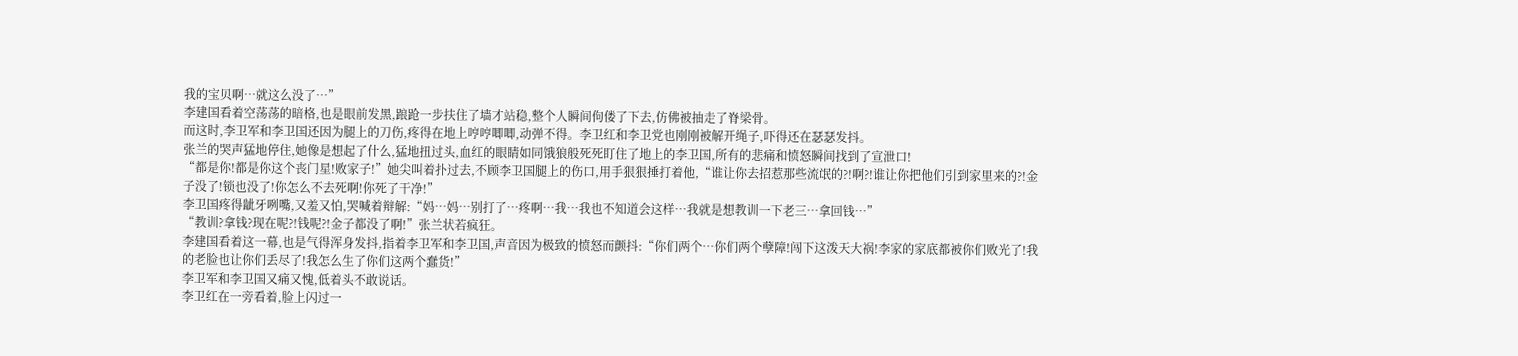我的宝贝啊…就这么没了…”
李建国看着空荡荡的暗格,也是眼前发黑,踉跄一步扶住了墙才站稳,整个人瞬间佝偻了下去,仿佛被抽走了脊梁骨。
而这时,李卫军和李卫国还因为腿上的刀伤,疼得在地上哼哼唧唧,动弹不得。李卫红和李卫党也刚刚被解开绳子,吓得还在瑟瑟发抖。
张兰的哭声猛地停住,她像是想起了什么,猛地扭过头,血红的眼睛如同饿狼般死死盯住了地上的李卫国,所有的悲痛和愤怒瞬间找到了宣泄口!
“都是你!都是你这个丧门星!败家子!”她尖叫着扑过去,不顾李卫国腿上的伤口,用手狠狠捶打着他,“谁让你去招惹那些流氓的?!啊?!谁让你把他们引到家里来的?!金子没了!锁也没了!你怎么不去死啊!你死了干净!”
李卫国疼得龇牙咧嘴,又羞又怕,哭喊着辩解:“妈…妈…别打了…疼啊…我…我也不知道会这样…我就是想教训一下老三…拿回钱…”
“教训?拿钱?现在呢?!钱呢?!金子都没了啊!”张兰状若疯狂。
李建国看着这一幕,也是气得浑身发抖,指着李卫军和李卫国,声音因为极致的愤怒而颤抖:“你们两个…你们两个孽障!闯下这泼天大祸!李家的家底都被你们败光了!我的老脸也让你们丢尽了!我怎么生了你们这两个蠢货!”
李卫军和李卫国又痛又愧,低着头不敢说话。
李卫红在一旁看着,脸上闪过一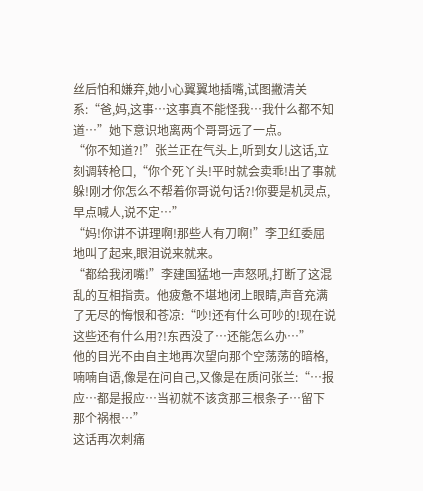丝后怕和嫌弃,她小心翼翼地插嘴,试图撇清关系:“爸,妈,这事…这事真不能怪我…我什么都不知道…”她下意识地离两个哥哥远了一点。
“你不知道?!”张兰正在气头上,听到女儿这话,立刻调转枪口,“你个死丫头!平时就会卖乖!出了事就躲!刚才你怎么不帮着你哥说句话?!你要是机灵点,早点喊人,说不定…”
“妈!你讲不讲理啊!那些人有刀啊!”李卫红委屈地叫了起来,眼泪说来就来。
“都给我闭嘴!”李建国猛地一声怒吼,打断了这混乱的互相指责。他疲惫不堪地闭上眼睛,声音充满了无尽的悔恨和苍凉:“吵!还有什么可吵的!现在说这些还有什么用?!东西没了…还能怎么办…”
他的目光不由自主地再次望向那个空荡荡的暗格,喃喃自语,像是在问自己,又像是在质问张兰:“…报应…都是报应…当初就不该贪那三根条子…留下那个祸根…”
这话再次刺痛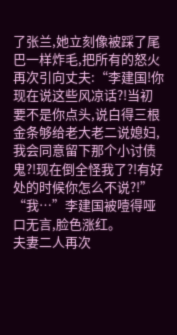了张兰,她立刻像被踩了尾巴一样炸毛,把所有的怒火再次引向丈夫:“李建国!你现在说这些风凉话?!当初要不是你点头,说白得三根金条够给老大老二说媳妇,我会同意留下那个小讨债鬼?!现在倒全怪我了?!有好处的时候你怎么不说?!”
“我…”李建国被噎得哑口无言,脸色涨红。
夫妻二人再次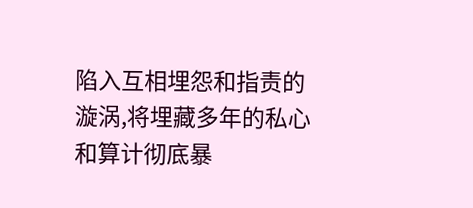陷入互相埋怨和指责的漩涡,将埋藏多年的私心和算计彻底暴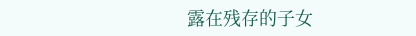露在残存的子女